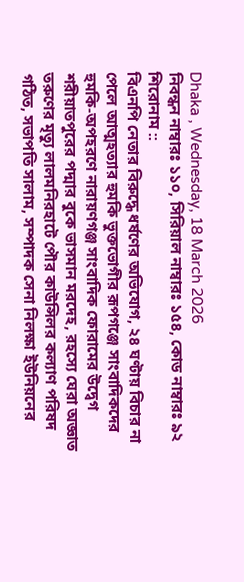Dhaka , Wednesday, 18 March 2026
নিবন্ধন নাম্বারঃ ১১০, সিরিয়াল নাম্বারঃ ১৫৪, কোড নাম্বারঃ ৯২
শিরোনাম ::
বিএনপি নেতার বিরুদ্ধে ধর্ষণের অভিযোগ, ২৪ ঘণ্টায় বিচার না পেলে আত্মহত্যার হুমকি ভুক্তভোগীর রূপগঞ্জে সাংবাদিকদের হুমকি-অপহরণে নারায়ণগঞ্জ সাংবাদিক ফোরামের উদ্বেগ শরীয়াতপুরের পদ্মার বুকে ভাসমান মরদেহ, রহস্যে ঘেরা অজ্ঞাত তরুণের মৃত্যু লালমনিরহাটে পৌর কাউন্সিলর কল্যাণ পরিষদ গঠিত, সভাপতি সালাম, সম্পাদক সেনা নিলক্ষা ইউনিয়নের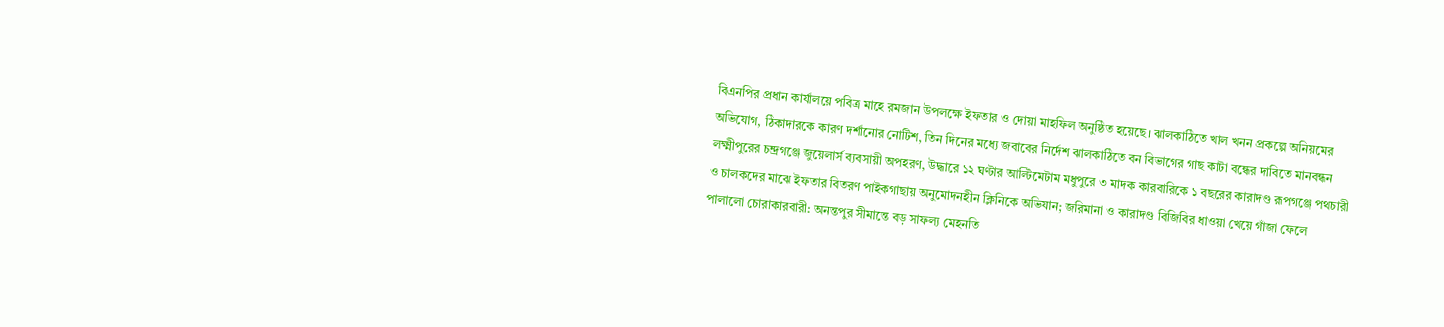বিএনপির প্রধান কার্যালয়ে পবিত্র মাহে রমজান উপলক্ষে ইফতার ও দোয়া মাহফিল অনুষ্ঠিত হয়েছে। ঝালকাঠিতে খাল খনন প্রকল্পে অনিয়মের অভিযোগ, ঠিকাদারকে কারণ দর্শানোর নোটিশ, তিন দিনের মধ্যে জবাবের নির্দেশ ঝালকাঠিতে বন বিভাগের গাছ কাটা বন্ধের দাবিতে মানবন্ধন লক্ষ্মীপুরের চন্দ্রগঞ্জে জুয়েলার্স ব্যবসায়ী অপহরণ, উদ্ধারে ১২ ঘণ্টার আল্টিমেটাম মধুপুরে ৩ মাদক কারবারিকে ১ বছরের কারাদণ্ড রূপগঞ্জে পথচারী ও চালকদের মাঝে ইফতার বিতরণ পাইকগাছায় অনুমোদনহীন ক্লিনিকে অভিযান; জরিমানা ও কারাদণ্ড বিজিবির ধাওয়া খেয়ে গাঁজা ফেলে পালালো চোরাকারবারী: অনন্তপুর সীমান্তে বড় সাফল্য মেহনতি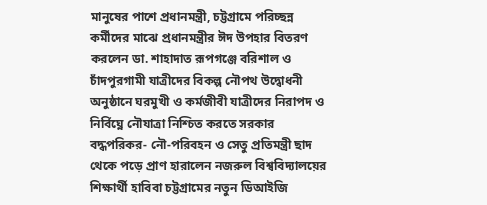মানুষের পাশে প্রধানমন্ত্রী, চট্টগ্রামে পরিচ্ছন্ন কর্মীদের মাঝে প্রধানমন্ত্রীর ঈদ উপহার বিতরণ করলেন ডা. শাহাদাত রূপগঞ্জে বরিশাল ও চাঁদপুরগামী যাত্রীদের বিকল্প নৌপথ উদ্বোধনী অনুষ্ঠানে ঘরমুখী ও কর্মজীবী যাত্রীদের নিরাপদ ও নির্বিঘ্নে নৌযাত্রা নিশ্চিত করতে সরকার বদ্ধপরিকর- নৌ-পরিবহন ও সেতু প্রতিমন্ত্রী ছাদ থেকে পড়ে প্রাণ হারালেন নজরুল বিশ্ববিদ্যালয়ের শিক্ষার্থী হাবিবা চট্টগ্রামের নতুন ডিআইজি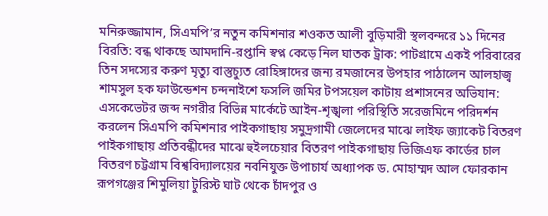মনিরুজ্জামান, সিএমপি’র নতুন কমিশনার শওকত আলী বুড়িমারী স্থলবন্দরে ১১ দিনের বিরতি: বন্ধ থাকছে আমদানি-রপ্তানি স্বপ্ন কেড়ে নিল ঘাতক ট্রাক: পাটগ্রামে একই পরিবারের তিন সদস্যের করুণ মৃত্যু বাস্তুচ্যুত রোহিঙ্গাদের জন্য রমজানের উপহার পাঠালেন আলহাজ্ব শামসুল হক ফাউন্ডেশন চন্দনাইশে ফসলি জমির টপসয়েল কাটায় প্রশাসনের অভিযান: এসকেভেটর জব্দ নগরীর বিভিন্ন মার্কেটে আইন-শৃঙ্খলা পরিস্থিতি সরেজমিনে পরিদর্শন করলেন সিএমপি কমিশনার পাইকগাছায় সমুদ্রগামী জেলেদের মাঝে লাইফ জ্যাকেট বিতরণ পাইকগাছায় প্রতিবন্ধীদের মাঝে হুইলচেয়ার বিতরণ পাইকগাছায় ভিজিএফ কার্ডের চাল বিতরণ চট্টগ্রাম বিশ্ববিদ্যালয়ের নবনিযুক্ত উপাচার্য অধ্যাপক ড. মোহাম্মদ আল ফোরকান রূপগঞ্জের শিমুলিয়া টুরিস্ট ঘাট থেকে চাঁদপুর ও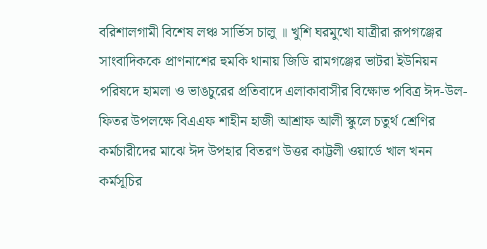বরিশালগামী বিশেষ লঞ্চ সার্ভিস চালু ॥ খুশি ঘরমুখো যাত্রীরা রূপগঞ্জের সাংবাদিককে প্রাণনাশের হুমকি থানায় জিডি রামগঞ্জের ভাটরা ইউনিয়ন পরিষদে হামলা ও ভাঙচুরের প্রতিবাদে এলাকাবাসীর বিক্ষোভ পবিত্র ঈদ-উল-ফিতর উপলক্ষে বিএএফ শাহীন হাজী আশ্রাফ আলী স্কুলে চতুর্থ শ্রেণির কর্মচারীদের মাঝে ঈদ উপহার বিতরণ উত্তর কাট্টলী ওয়ার্ডে খাল খনন কর্মসূচির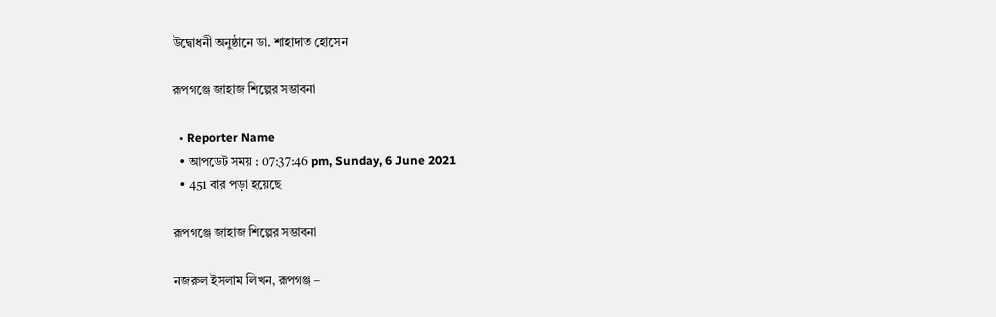উদ্বোধনী অনুষ্ঠানে ডা. শাহাদাত হোসেন

রূপগঞ্জে জাহাজ শিল্পের সম্ভাবনা

  • Reporter Name
  • আপডেট সময় : 07:37:46 pm, Sunday, 6 June 2021
  • 451 বার পড়া হয়েছে

রূপগঞ্জে জাহাজ শিল্পের সম্ভাবনা

নজরুল ইসলাম লিখন, রূপগঞ্জ –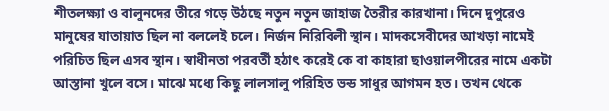শীতলক্ষ্যা ও বালুনদের তীরে গড়ে উঠছে নতুন নতুন জাহাজ তৈরীর কারখানা। দিনে দুপুরেও মানুষের যাতায়াত ছিল না বললেই চলে। নির্জন নিরিবিলী স্থান। মাদকসেবীদের আখড়া নামেই পরিচিত ছিল এসব স্থান। স্বাধীনতা পরবর্তী হঠাৎ করেই কে বা কাহারা ছাওয়ালপীরের নামে একটা আস্তানা খুলে বসে। মাঝে মধ্যে কিছু লালসালু পরিহিত ভন্ড সাধুর আগমন হত। তখন থেকে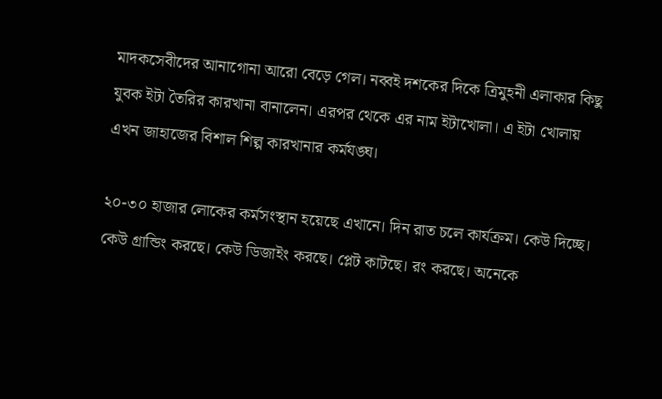মাদকসেবীদের আনাগোনা আরো বেড়ে গেল। নব্বই দশকের দিকে ত্রিমুহনী এলাকার কিছু যুবক ইটা তৈরির কারখানা বানালেন। এরপর থেকে এর নাম ইটাখোলা। এ ইটা খোলায় এখন জাহাজের বিশাল শিল্প কারখানার কর্মযঙ্ঘ।

২০-৩০ হাজার লোকের কর্মসংস্থান হয়েছে এখানে। দিন রাত চলে কার্যক্রম। কেউ দিচ্ছে। কেউ গ্রান্ডিং করছে। কেউ ডিজাইং করছে। প্লেট কাটছে। রং করছে। অনেকে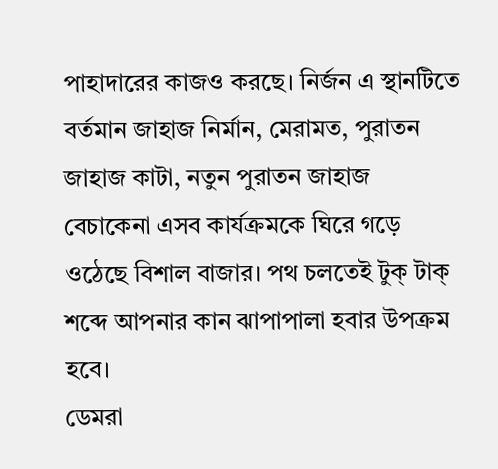পাহাদারের কাজও করছে। নির্জন এ স্থানটিতে বর্তমান জাহাজ নির্মান, মেরামত, পুরাতন জাহাজ কাটা, নতুন পুরাতন জাহাজ বেচাকেনা এসব কার্যক্রমকে ঘিরে গড়ে ওঠেছে বিশাল বাজার। পথ চলতেই টুক্ টাক্ শব্দে আপনার কান ঝাপাপালা হবার উপক্রম হবে।
ডেমরা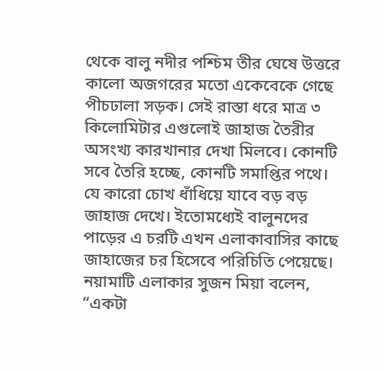থেকে বালু নদীর পশ্চিম তীর ঘেষে উত্তরে কালো অজগরের মতো একেবেকে গেছে পীচঢালা সড়ক। সেই রাস্তা ধরে মাত্র ৩ কিলোমিটার এগুলোই জাহাজ তৈরীর অসংখ্য কারখানার দেখা মিলবে। কোনটি সবে তৈরি হচ্ছে, কোনটি সমাপ্তির পথে। যে কারো চোখ ধাঁধিয়ে যাবে বড় বড় জাহাজ দেখে। ইতোমধ্যেই বালুনদের পাড়ের এ চরটি এখন এলাকাবাসির কাছে জাহাজের চর হিসেবে পরিচিতি পেয়েছে।
নয়ামাটি এলাকার সুজন মিয়া বলেন, “একটা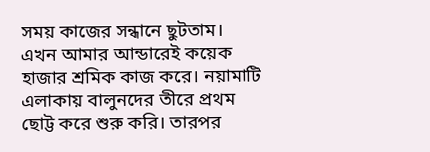সময় কাজের সন্ধানে ছুটতাম। এখন আমার আন্ডারেই কয়েক হাজার শ্রমিক কাজ করে। নয়ামাটি এলাকায় বালুনদের তীরে প্রথম ছোট্ট করে শুরু করি। তারপর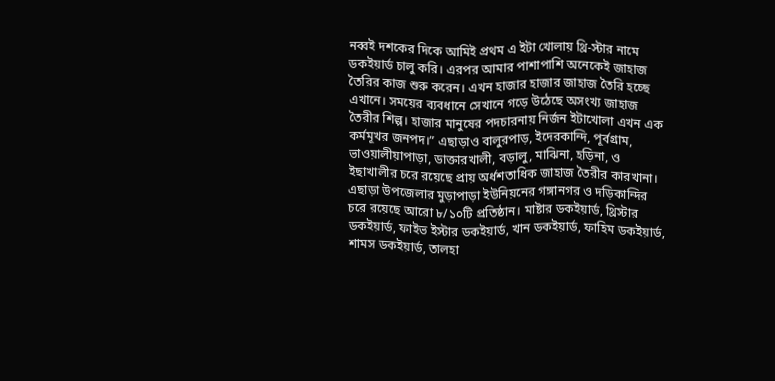নব্বই দশকের দিকে আমিই প্রথম এ ইটা খোলায় থ্রি-স্টার নামে ডকইয়ার্ড চালু করি। এরপর আমার পাশাপাশি অনেকেই জাহাজ তৈরির কাজ শুরু করেন। এখন হাজার হাজার জাহাজ তৈরি হচ্ছে এখানে। সময়ের ব্যবধানে সেখানে গড়ে উঠেছে অসংখ্য জাহাজ তৈরীর শিল্প। হাজার মানুষের পদচারনায় নির্জন ইটাখোলা এখন এক কর্মমূখর জনপদ।” এছাড়াও বালুরপাড়, ইদেরকান্দি, পূর্বগ্রাম, ভাওয়ালীয়াপাড়া, ডাক্তারখালী, বড়ালু, মাঝিনা, হড়িনা, ও ইছাখালীর চরে রয়েছে প্রায় অর্ধশতাধিক জাহাজ তৈরীর কারখানা। এছাড়া উপজেলার মুড়াপাড়া ইউনিয়নের গঙ্গানগর ও দড়িকান্দির চরে রয়েছে আরো ৮/১০টি প্রতিষ্ঠান। মাষ্টার ডকইয়ার্ড, থ্রিস্টার ডকইয়ার্ড, ফাইভ ইস্টার ডকইয়ার্ড, খান ডকইয়ার্ড, ফাহিম ডকইয়ার্ড, শামস ডকইয়ার্ড, তালহা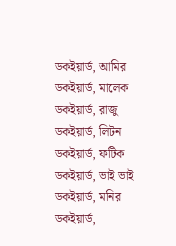ডকইয়ার্ড, আমির ডকইয়ার্ড, মালেক ডকইয়ার্ড, রাজু ডকইয়ার্ড, লিটন ডকইয়ার্ড, ফটিক ডকইয়ার্ড, ভাই ভাই ডকইয়ার্ড, মনির ডকইয়ার্ড,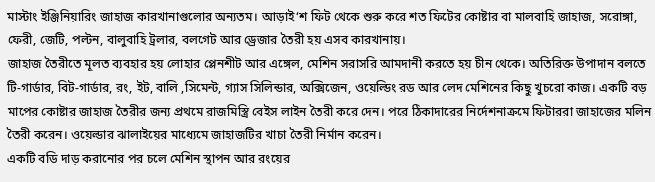মাস্টাং ইঞ্জিনিয়ারিং জাহাজ কারখানাগুলোর অন্যতম। আড়াই‘শ ফিট থেকে শুরু করে শত ফিটের কোষ্টার বা মালবাহি জাহাজ, সরোঙ্গা, ফেরী, জেটি, পল্টন, বালুবাহি ট্রলার, বলগেট আর ড্রেজার তৈরী হয় এসব কারখানায়।
জাহাজ তৈরীতে মূলত ব্যবহার হয় লোহার প্লেনশীট আর এঙ্গেল, মেশিন সরাসরি আমদানী করতে হয় চীন থেকে। অতিরিক্ত উপাদান বলতে টি-গার্ডার, বিট-গার্ডার, রং, ইট, বালি ,সিমেন্ট, গ্যাস সিলিন্ডার, অক্সিজেন, ওয়েল্ডিং রড আর লেদ মেশিনের কিছু খুচরো কাজ। একটি বড় মাপের কোষ্টার জাহাজ তৈরীর জন্য প্রথমে রাজমিস্ত্রি বেইস লাইন তৈরী করে দেন। পরে ঠিকাদারের নির্দেশনাক্রমে ফিটাররা জাহাজের মলিন তৈরী করেন। ওয়েল্ডার ঝালাইয়ের মাধ্যেমে জাহাজটির খাচা তৈরী নির্মান করেন।
একটি বডি দাড় করানোর পর চলে মেশিন স্থাপন আর রংয়ের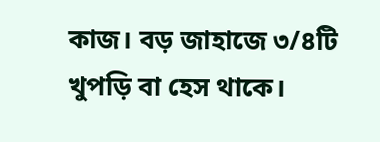কাজ। বড় জাহাজে ৩/৪টি খুপড়ি বা হেস থাকে।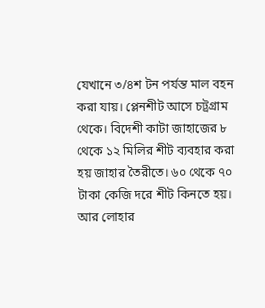যেখানে ৩/৪শ টন পর্যন্ত মাল বহন করা যায়। প্লেনশীট আসে চট্রগ্রাম থেকে। বিদেশী কাটা জাহাজের ৮ থেকে ১২ মিলির শীট ব্যবহার করা হয় জাহার তৈরীতে। ৬০ থেকে ৭০ টাকা কেজি দরে শীট কিনতে হয়।
আর লোহার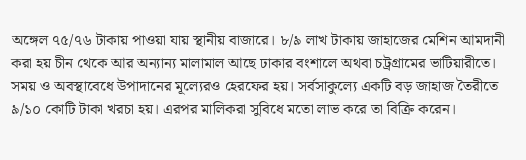অঙ্গেল ৭৫/৭৬ টাকায় পাওয়া যায় স্থানীয় বাজারে। ৮/৯ লাখ টাকায় জাহাজের মেশিন আমদানী করা হয় চীন থেকে আর অন্যান্য মালামাল আছে ঢাকার বংশালে অথবা চট্রগ্রামের ভাটিয়ারীতে। সময় ও অবস্থাবেধে উপাদানের মূল্যেরও হেরফের হয়। সর্বসাকুল্যে একটি বড় জাহাজ তৈরীতে ৯/১০ কোটি টাকা খরচা হয়। এরপর মালিকরা সুবিধে মতো লাভ করে তা বিক্রি করেন।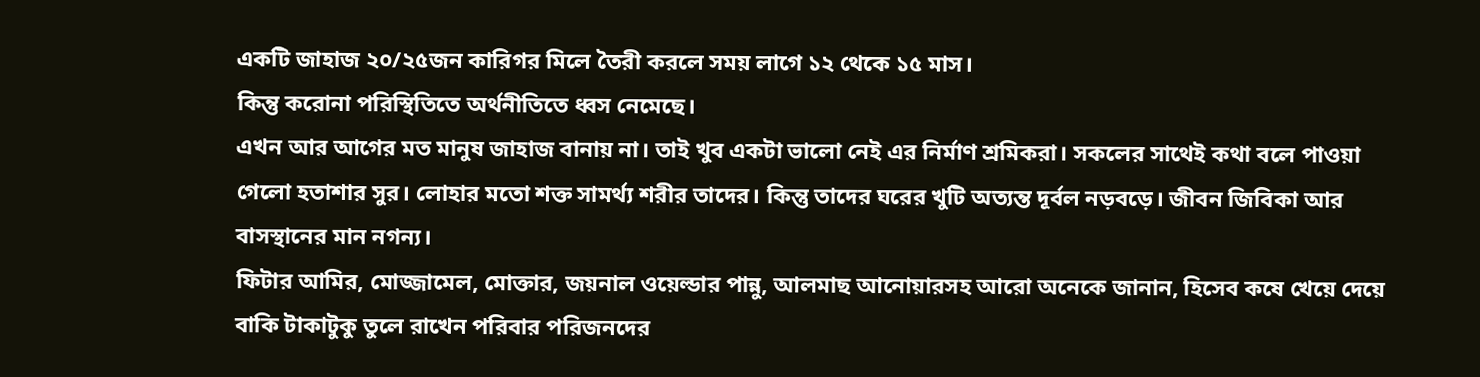একটি জাহাজ ২০/২৫জন কারিগর মিলে তৈরী করলে সময় লাগে ১২ থেকে ১৫ মাস।
কিন্তু করোনা পরিস্থিতিতে অর্থনীতিতে ধ্বস নেমেছে।
এখন আর আগের মত মানুষ জাহাজ বানায় না। তাই খুব একটা ভালো নেই এর নির্মাণ শ্রমিকরা। সকলের সাথেই কথা বলে পাওয়া গেলো হতাশার সুর। লোহার মতো শক্ত সামর্থ্য শরীর তাদের। কিন্তু তাদের ঘরের খুটি অত্যন্ত দূর্বল নড়বড়ে। জীবন জিবিকা আর বাসস্থানের মান নগন্য।
ফিটার আমির, মোজ্জামেল, মোক্তার, জয়নাল ওয়েল্ডার পান্নু, আলমাছ আনোয়ারসহ আরো অনেকে জানান, হিসেব কষে খেয়ে দেয়ে বাকি টাকাটুকু তুলে রাখেন পরিবার পরিজনদের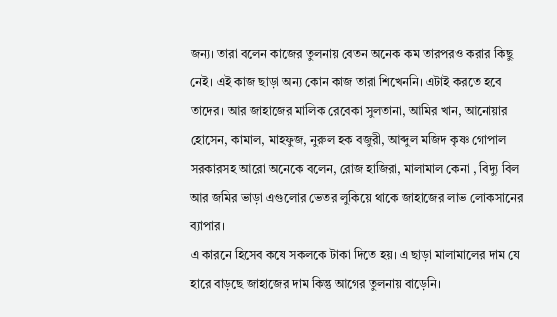জন্য। তারা বলেন কাজের তুলনায় বেতন অনেক কম তারপরও করার কিছু নেই। এই কাজ ছাড়া অন্য কোন কাজ তারা শিখেননি। এটাই করতে হবে তাদের। আর জাহাজের মালিক রেবেকা সুলতানা, আমির খান, আনোয়ার হোসেন, কামাল, মাহফুজ, নুরুল হক বজুরী, আব্দুল মজিদ কৃষ্ণ গোপাল সরকারসহ আরো অনেকে বলেন, রোজ হাজিরা, মালামাল কেনা , বিদ্যু বিল আর জমির ভাড়া এগুলোর ভেতর লুকিয়ে থাকে জাহাজের লাভ লোকসানের ব্যাপার।
এ কারনে হিসেব কষে সকলকে টাকা দিতে হয়। এ ছাড়া মালামালের দাম যে হারে বাড়ছে জাহাজের দাম কিন্তু আগের তুলনায় বাড়েনি।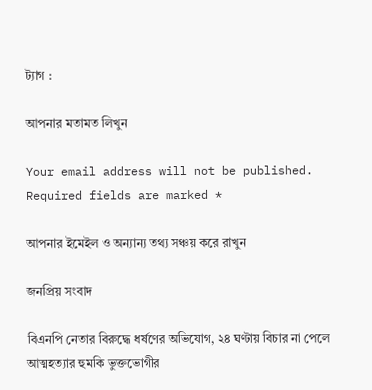ট্যাগ :

আপনার মতামত লিখুন

Your email address will not be published. Required fields are marked *

আপনার ইমেইল ও অন্যান্য তথ্য সঞ্চয় করে রাখুন

জনপ্রিয় সংবাদ

বিএনপি নেতার বিরুদ্ধে ধর্ষণের অভিযোগ, ২৪ ঘণ্টায় বিচার না পেলে আত্মহত্যার হুমকি ভুক্তভোগীর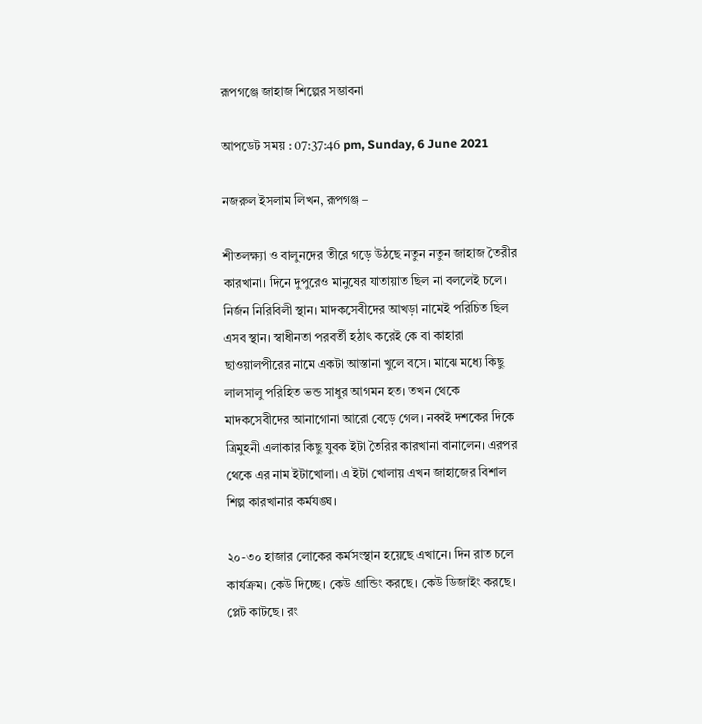রূপগঞ্জে জাহাজ শিল্পের সম্ভাবনা

আপডেট সময় : 07:37:46 pm, Sunday, 6 June 2021

নজরুল ইসলাম লিখন, রূপগঞ্জ –

শীতলক্ষ্যা ও বালুনদের তীরে গড়ে উঠছে নতুন নতুন জাহাজ তৈরীর কারখানা। দিনে দুপুরেও মানুষের যাতায়াত ছিল না বললেই চলে। নির্জন নিরিবিলী স্থান। মাদকসেবীদের আখড়া নামেই পরিচিত ছিল এসব স্থান। স্বাধীনতা পরবর্তী হঠাৎ করেই কে বা কাহারা ছাওয়ালপীরের নামে একটা আস্তানা খুলে বসে। মাঝে মধ্যে কিছু লালসালু পরিহিত ভন্ড সাধুর আগমন হত। তখন থেকে মাদকসেবীদের আনাগোনা আরো বেড়ে গেল। নব্বই দশকের দিকে ত্রিমুহনী এলাকার কিছু যুবক ইটা তৈরির কারখানা বানালেন। এরপর থেকে এর নাম ইটাখোলা। এ ইটা খোলায় এখন জাহাজের বিশাল শিল্প কারখানার কর্মযঙ্ঘ।

২০-৩০ হাজার লোকের কর্মসংস্থান হয়েছে এখানে। দিন রাত চলে কার্যক্রম। কেউ দিচ্ছে। কেউ গ্রান্ডিং করছে। কেউ ডিজাইং করছে। প্লেট কাটছে। রং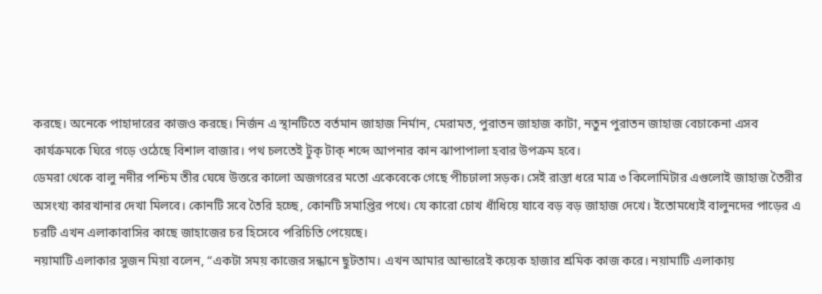করছে। অনেকে পাহাদারের কাজও করছে। নির্জন এ স্থানটিতে বর্তমান জাহাজ নির্মান, মেরামত, পুরাতন জাহাজ কাটা, নতুন পুরাতন জাহাজ বেচাকেনা এসব কার্যক্রমকে ঘিরে গড়ে ওঠেছে বিশাল বাজার। পথ চলতেই টুক্ টাক্ শব্দে আপনার কান ঝাপাপালা হবার উপক্রম হবে।
ডেমরা থেকে বালু নদীর পশ্চিম তীর ঘেষে উত্তরে কালো অজগরের মতো একেবেকে গেছে পীচঢালা সড়ক। সেই রাস্তা ধরে মাত্র ৩ কিলোমিটার এগুলোই জাহাজ তৈরীর অসংখ্য কারখানার দেখা মিলবে। কোনটি সবে তৈরি হচ্ছে, কোনটি সমাপ্তির পথে। যে কারো চোখ ধাঁধিয়ে যাবে বড় বড় জাহাজ দেখে। ইতোমধ্যেই বালুনদের পাড়ের এ চরটি এখন এলাকাবাসির কাছে জাহাজের চর হিসেবে পরিচিতি পেয়েছে।
নয়ামাটি এলাকার সুজন মিয়া বলেন, “একটা সময় কাজের সন্ধানে ছুটতাম। এখন আমার আন্ডারেই কয়েক হাজার শ্রমিক কাজ করে। নয়ামাটি এলাকায়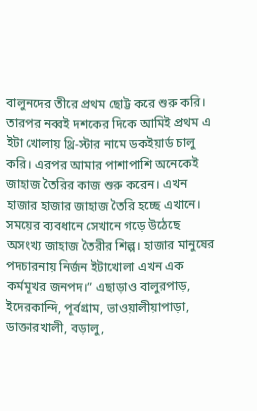বালুনদের তীরে প্রথম ছোট্ট করে শুরু করি। তারপর নব্বই দশকের দিকে আমিই প্রথম এ ইটা খোলায় থ্রি-স্টার নামে ডকইয়ার্ড চালু করি। এরপর আমার পাশাপাশি অনেকেই জাহাজ তৈরির কাজ শুরু করেন। এখন হাজার হাজার জাহাজ তৈরি হচ্ছে এখানে। সময়ের ব্যবধানে সেখানে গড়ে উঠেছে অসংখ্য জাহাজ তৈরীর শিল্প। হাজার মানুষের পদচারনায় নির্জন ইটাখোলা এখন এক কর্মমূখর জনপদ।” এছাড়াও বালুরপাড়, ইদেরকান্দি, পূর্বগ্রাম, ভাওয়ালীয়াপাড়া, ডাক্তারখালী, বড়ালু,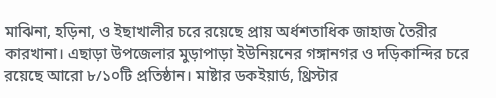মাঝিনা, হড়িনা, ও ইছাখালীর চরে রয়েছে প্রায় অর্ধশতাধিক জাহাজ তৈরীর কারখানা। এছাড়া উপজেলার মুড়াপাড়া ইউনিয়নের গঙ্গানগর ও দড়িকান্দির চরে রয়েছে আরো ৮/১০টি প্রতিষ্ঠান। মাষ্টার ডকইয়ার্ড, থ্রিস্টার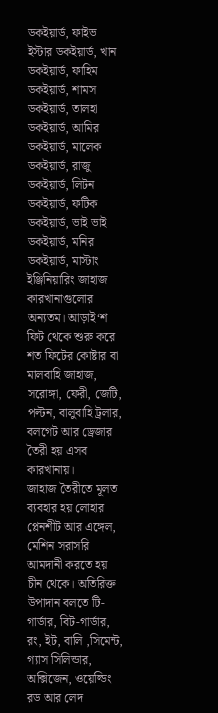ডকইয়ার্ড, ফাইভ ইস্টার ডকইয়ার্ড, খান ডকইয়ার্ড, ফাহিম ডকইয়ার্ড, শামস ডকইয়ার্ড, তালহা ডকইয়ার্ড, আমির ডকইয়ার্ড, মালেক ডকইয়ার্ড, রাজু ডকইয়ার্ড, লিটন ডকইয়ার্ড, ফটিক ডকইয়ার্ড, ভাই ভাই ডকইয়ার্ড, মনির ডকইয়ার্ড, মাস্টাং ইঞ্জিনিয়ারিং জাহাজ কারখানাগুলোর অন্যতম। আড়াই‘শ ফিট থেকে শুরু করে শত ফিটের কোষ্টার বা মালবাহি জাহাজ, সরোঙ্গা, ফেরী, জেটি, পল্টন, বালুবাহি ট্রলার, বলগেট আর ড্রেজার তৈরী হয় এসব কারখানায়।
জাহাজ তৈরীতে মূলত ব্যবহার হয় লোহার প্লেনশীট আর এঙ্গেল, মেশিন সরাসরি আমদানী করতে হয় চীন থেকে। অতিরিক্ত উপাদান বলতে টি-গার্ডার, বিট-গার্ডার, রং, ইট, বালি ,সিমেন্ট, গ্যাস সিলিন্ডার, অক্সিজেন, ওয়েল্ডিং রড আর লেদ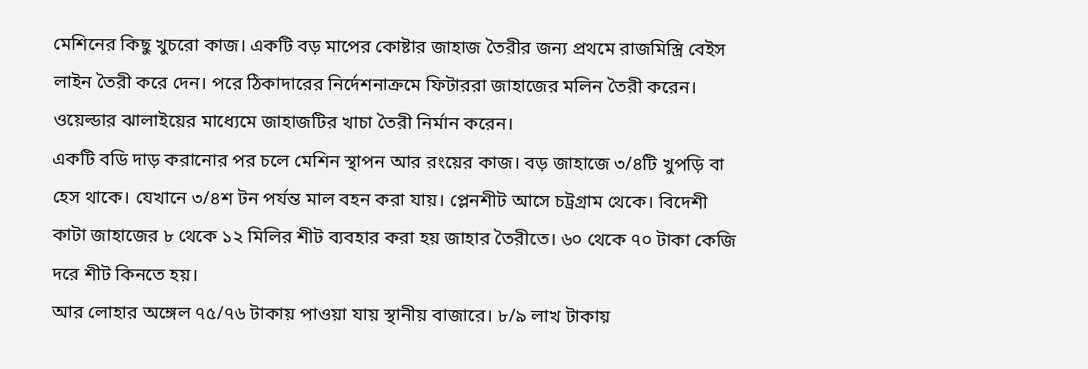মেশিনের কিছু খুচরো কাজ। একটি বড় মাপের কোষ্টার জাহাজ তৈরীর জন্য প্রথমে রাজমিস্ত্রি বেইস লাইন তৈরী করে দেন। পরে ঠিকাদারের নির্দেশনাক্রমে ফিটাররা জাহাজের মলিন তৈরী করেন। ওয়েল্ডার ঝালাইয়ের মাধ্যেমে জাহাজটির খাচা তৈরী নির্মান করেন।
একটি বডি দাড় করানোর পর চলে মেশিন স্থাপন আর রংয়ের কাজ। বড় জাহাজে ৩/৪টি খুপড়ি বা হেস থাকে। যেখানে ৩/৪শ টন পর্যন্ত মাল বহন করা যায়। প্লেনশীট আসে চট্রগ্রাম থেকে। বিদেশী কাটা জাহাজের ৮ থেকে ১২ মিলির শীট ব্যবহার করা হয় জাহার তৈরীতে। ৬০ থেকে ৭০ টাকা কেজি দরে শীট কিনতে হয়।
আর লোহার অঙ্গেল ৭৫/৭৬ টাকায় পাওয়া যায় স্থানীয় বাজারে। ৮/৯ লাখ টাকায়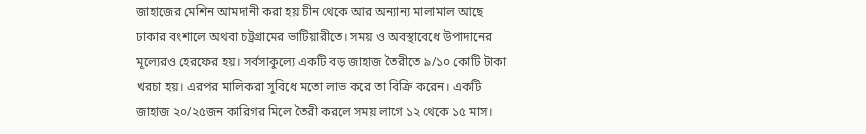জাহাজের মেশিন আমদানী করা হয় চীন থেকে আর অন্যান্য মালামাল আছে ঢাকার বংশালে অথবা চট্রগ্রামের ভাটিয়ারীতে। সময় ও অবস্থাবেধে উপাদানের মূল্যেরও হেরফের হয়। সর্বসাকুল্যে একটি বড় জাহাজ তৈরীতে ৯/১০ কোটি টাকা খরচা হয়। এরপর মালিকরা সুবিধে মতো লাভ করে তা বিক্রি করেন। একটি জাহাজ ২০/২৫জন কারিগর মিলে তৈরী করলে সময় লাগে ১২ থেকে ১৫ মাস।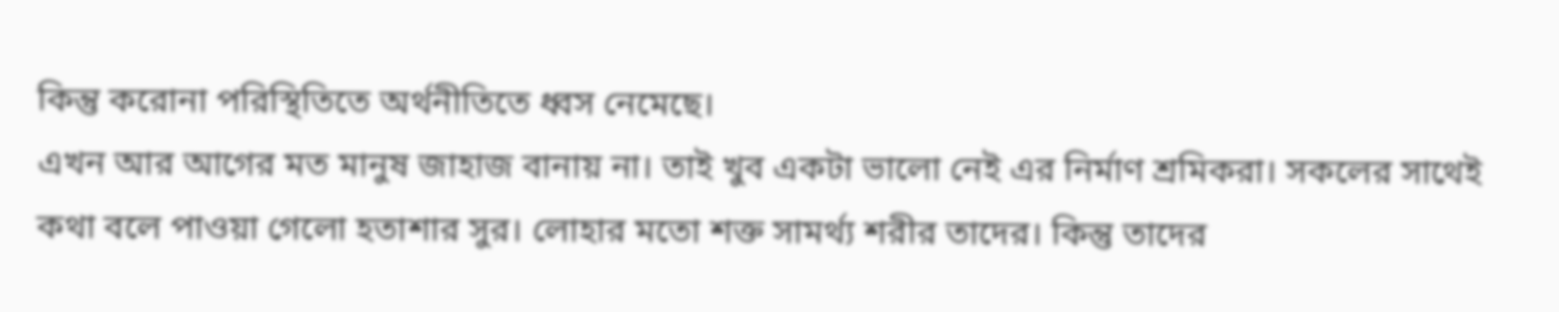কিন্তু করোনা পরিস্থিতিতে অর্থনীতিতে ধ্বস নেমেছে।
এখন আর আগের মত মানুষ জাহাজ বানায় না। তাই খুব একটা ভালো নেই এর নির্মাণ শ্রমিকরা। সকলের সাথেই কথা বলে পাওয়া গেলো হতাশার সুর। লোহার মতো শক্ত সামর্থ্য শরীর তাদের। কিন্তু তাদের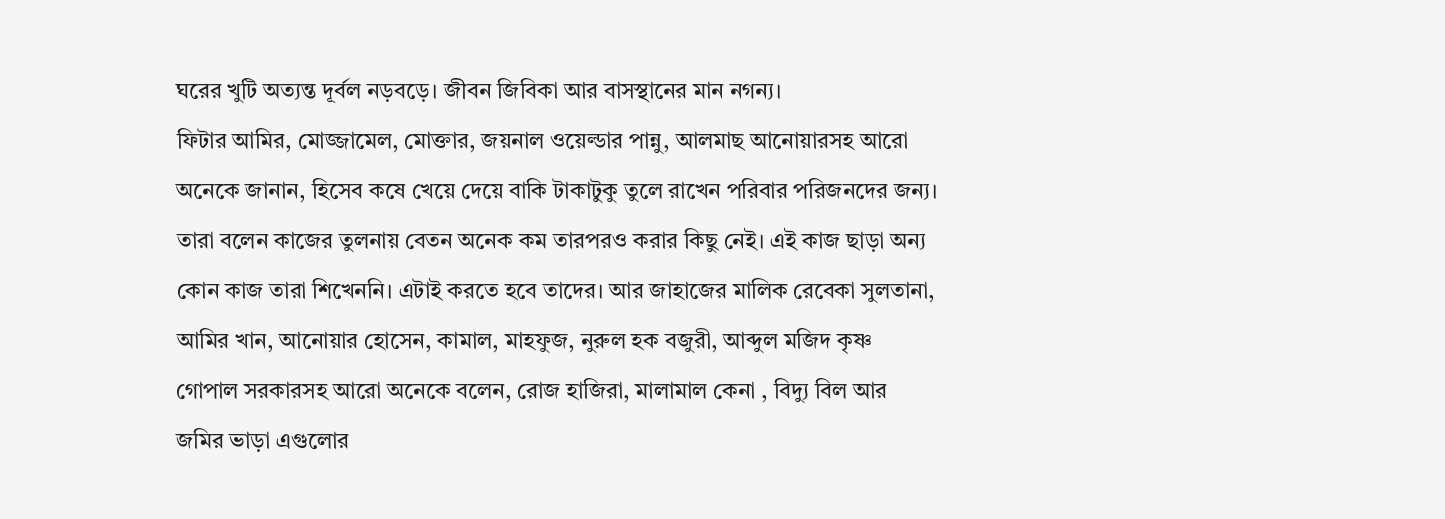ঘরের খুটি অত্যন্ত দূর্বল নড়বড়ে। জীবন জিবিকা আর বাসস্থানের মান নগন্য।
ফিটার আমির, মোজ্জামেল, মোক্তার, জয়নাল ওয়েল্ডার পান্নু, আলমাছ আনোয়ারসহ আরো অনেকে জানান, হিসেব কষে খেয়ে দেয়ে বাকি টাকাটুকু তুলে রাখেন পরিবার পরিজনদের জন্য। তারা বলেন কাজের তুলনায় বেতন অনেক কম তারপরও করার কিছু নেই। এই কাজ ছাড়া অন্য কোন কাজ তারা শিখেননি। এটাই করতে হবে তাদের। আর জাহাজের মালিক রেবেকা সুলতানা, আমির খান, আনোয়ার হোসেন, কামাল, মাহফুজ, নুরুল হক বজুরী, আব্দুল মজিদ কৃষ্ণ গোপাল সরকারসহ আরো অনেকে বলেন, রোজ হাজিরা, মালামাল কেনা , বিদ্যু বিল আর জমির ভাড়া এগুলোর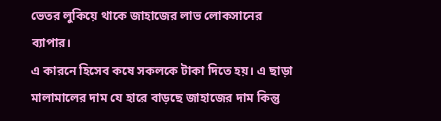ভেতর লুকিয়ে থাকে জাহাজের লাভ লোকসানের ব্যাপার।
এ কারনে হিসেব কষে সকলকে টাকা দিতে হয়। এ ছাড়া মালামালের দাম যে হারে বাড়ছে জাহাজের দাম কিন্তু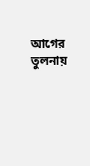আগের তুলনায়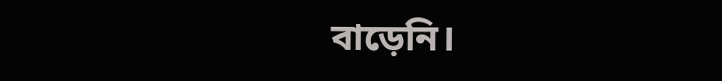বাড়েনি।